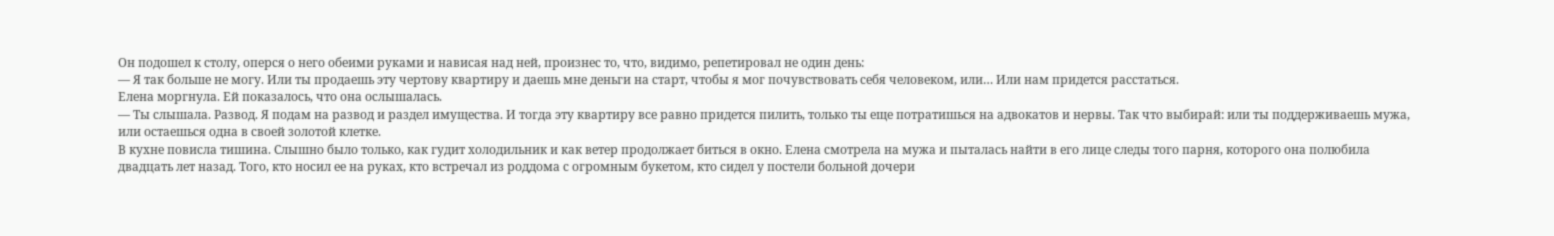Он подошел к столу, оперся о него обеими руками и нависая над ней, произнес то, что, видимо, репетировал не один день:
— Я так больше не могу. Или ты продаешь эту чертову квартиру и даешь мне деньги на старт, чтобы я мог почувствовать себя человеком, или… Или нам придется расстаться.
Елена моргнула. Ей показалось, что она ослышалась.
— Ты слышала. Развод. Я подам на развод и раздел имущества. И тогда эту квартиру все равно придется пилить, только ты еще потратишься на адвокатов и нервы. Так что выбирай: или ты поддерживаешь мужа, или остаешься одна в своей золотой клетке.
В кухне повисла тишина. Слышно было только, как гудит холодильник и как ветер продолжает биться в окно. Елена смотрела на мужа и пыталась найти в его лице следы того парня, которого она полюбила двадцать лет назад. Того, кто носил ее на руках, кто встречал из роддома с огромным букетом, кто сидел у постели больной дочери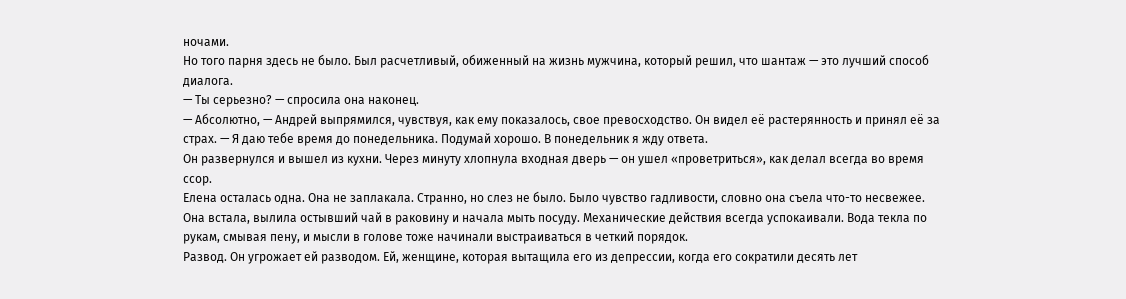ночами.
Но того парня здесь не было. Был расчетливый, обиженный на жизнь мужчина, который решил, что шантаж — это лучший способ диалога.
— Ты серьезно? — спросила она наконец.
— Абсолютно, — Андрей выпрямился, чувствуя, как ему показалось, свое превосходство. Он видел её растерянность и принял её за страх. — Я даю тебе время до понедельника. Подумай хорошо. В понедельник я жду ответа.
Он развернулся и вышел из кухни. Через минуту хлопнула входная дверь — он ушел «проветриться», как делал всегда во время ссор.
Елена осталась одна. Она не заплакала. Странно, но слез не было. Было чувство гадливости, словно она съела что-то несвежее.
Она встала, вылила остывший чай в раковину и начала мыть посуду. Механические действия всегда успокаивали. Вода текла по рукам, смывая пену, и мысли в голове тоже начинали выстраиваться в четкий порядок.
Развод. Он угрожает ей разводом. Ей, женщине, которая вытащила его из депрессии, когда его сократили десять лет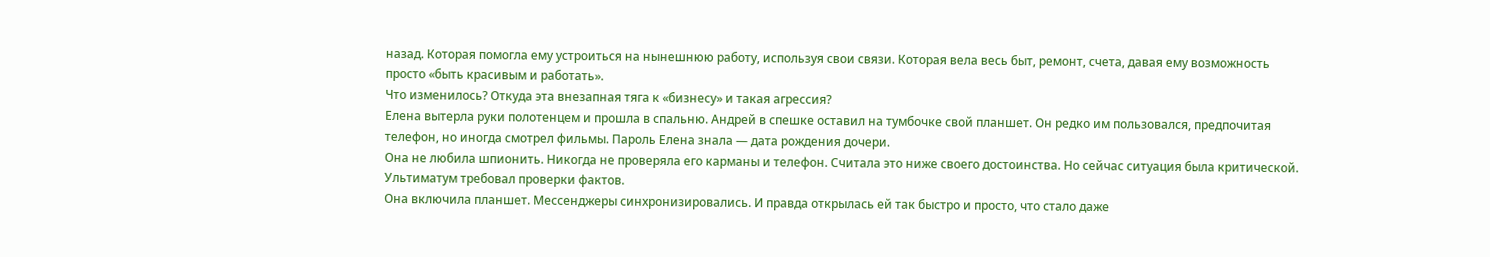назад. Которая помогла ему устроиться на нынешнюю работу, используя свои связи. Которая вела весь быт, ремонт, счета, давая ему возможность просто «быть красивым и работать».
Что изменилось? Откуда эта внезапная тяга к «бизнесу» и такая агрессия?
Елена вытерла руки полотенцем и прошла в спальню. Андрей в спешке оставил на тумбочке свой планшет. Он редко им пользовался, предпочитая телефон, но иногда смотрел фильмы. Пароль Елена знала — дата рождения дочери.
Она не любила шпионить. Никогда не проверяла его карманы и телефон. Считала это ниже своего достоинства. Но сейчас ситуация была критической. Ультиматум требовал проверки фактов.
Она включила планшет. Мессенджеры синхронизировались. И правда открылась ей так быстро и просто, что стало даже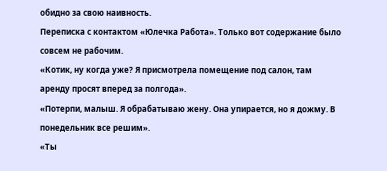обидно за свою наивность.
Переписка с контактом «Юлечка Работа». Только вот содержание было совсем не рабочим.
«Котик, ну когда уже? Я присмотрела помещение под салон, там аренду просят вперед за полгода».
«Потерпи, малыш. Я обрабатываю жену. Она упирается, но я дожму. В понедельник все решим».
«Ты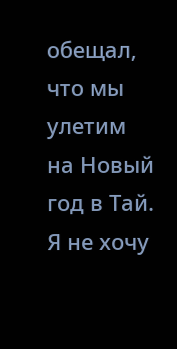обещал, что мы улетим на Новый год в Тай. Я не хочу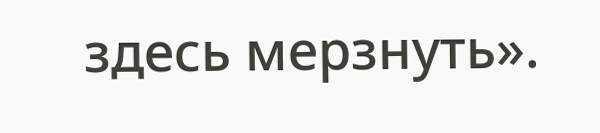здесь мерзнуть».